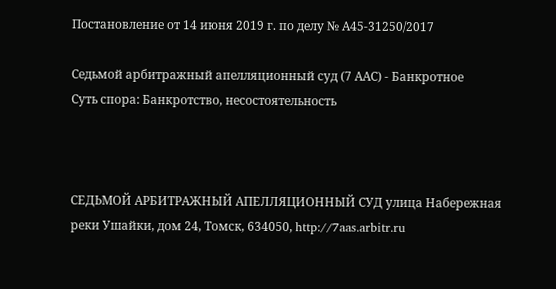Постановление от 14 июня 2019 г. по делу № А45-31250/2017

Седьмой арбитражный апелляционный суд (7 ААС) - Банкротное
Суть спора: Банкротство, несостоятельность



СЕДЬМОЙ АРБИТРАЖНЫЙ АПЕЛЛЯЦИОННЫЙ СУД улица Набережная реки Ушайки, дом 24, Томск, 634050, http://7aas.arbitr.ru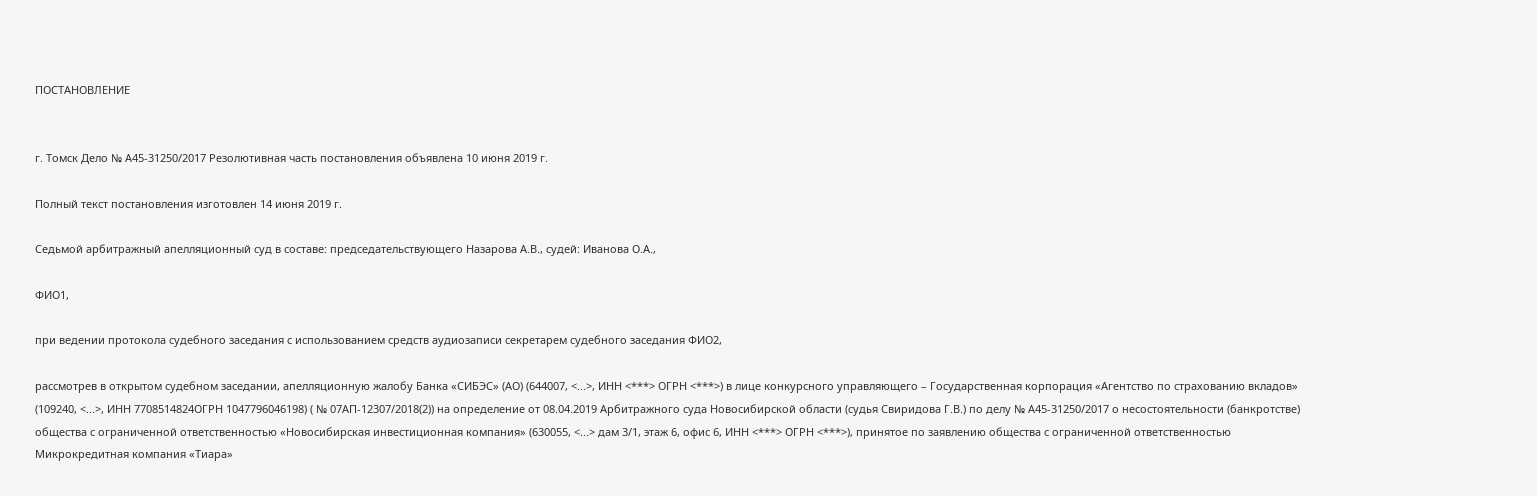ПОСТАНОВЛЕНИЕ


г. Томск Дело № А45-31250/2017 Резолютивная часть постановления объявлена 10 июня 2019 г.

Полный текст постановления изготовлен 14 июня 2019 г.

Седьмой арбитражный апелляционный суд в составе: председательствующего Назарова А.В., судей: Иванова О.А.,

ФИО1,

при ведении протокола судебного заседания с использованием средств аудиозаписи секретарем судебного заседания ФИО2,

рассмотрев в открытом судебном заседании, апелляционную жалобу Банка «СИБЭС» (АО) (644007, <...>, ИНН <***> ОГРН <***>) в лице конкурсного управляющего – Государственная корпорация «Агентство по страхованию вкладов» (109240, <...>, ИНН 7708514824ОГРН 1047796046198) ( № 07АП-12307/2018(2)) на определение от 08.04.2019 Арбитражного суда Новосибирской области (судья Свиридова Г.В.) по делу № А45-31250/2017 о несостоятельности (банкротстве) общества с ограниченной ответственностью «Новосибирская инвестиционная компания» (630055, <...> дам 3/1, этаж 6, офис 6, ИНН <***> ОГРН <***>), принятое по заявлению общества с ограниченной ответственностью Микрокредитная компания «Тиара»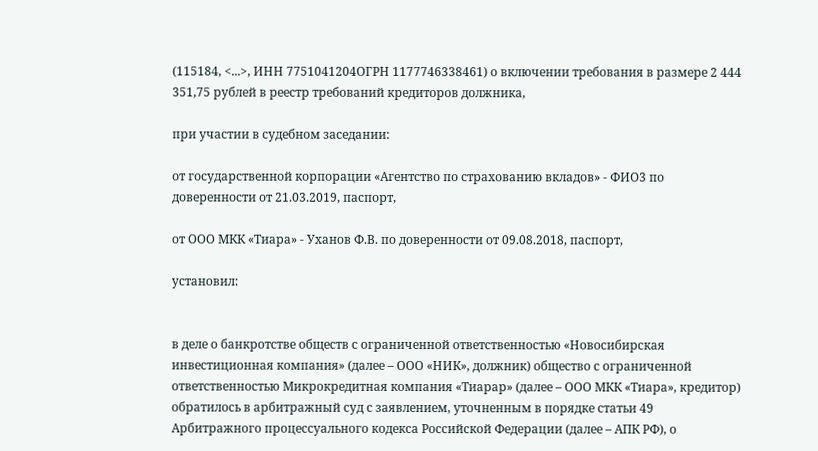(115184, <...>, ИНН 7751041204ОГРН 1177746338461) о включении требования в размере 2 444 351,75 рублей в реестр требований кредиторов должника,

при участии в судебном заседании:

от государственной корпорации «Агентство по страхованию вкладов» - ФИО3 по доверенности от 21.03.2019, паспорт,

от ООО МКК «Тиара» - Уханов Ф.В. по доверенности от 09.08.2018, паспорт,

установил:


в деле о банкротстве обществ с ограниченной ответственностью «Новосибирская инвестиционная компания» (далее – ООО «НИК», должник) общество с ограниченной ответственностью Микрокредитная компания «Тиарар» (далее – ООО МКК «Тиара», кредитор) обратилось в арбитражный суд с заявлением, уточненным в порядке статьи 49 Арбитражного процессуального кодекса Российской Федерации (далее – АПК РФ), о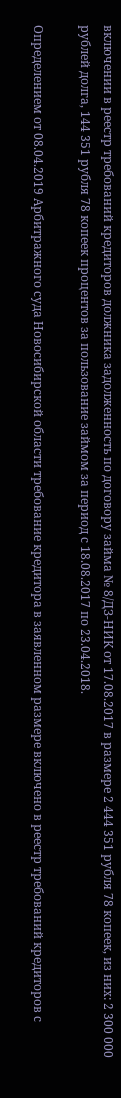включении в реестр требований кредиторов должника задолженность по договору займа № 8/ДЗ-НИК от 17.08.2017 в размере 2 444 351 рубля 78 копеек, из них: 2 300 000 рублей долга, 144 351 рубля 78 копеек процентов за пользование займом за период с 18.08.2017 по 23.04.2018.

Определением от 08.04.2019 Арбитражного суда Новосибирской области требование кредитора в заявленном размере включено в реестр требований кредиторов с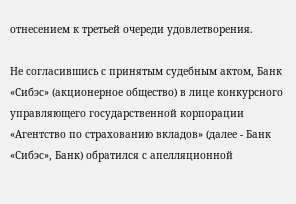отнесением к третьей очереди удовлетворения.

Не согласившись с принятым судебным актом, Банк «Сибэс» (акционерное общество) в лице конкурсного управляющего государственной корпорации «Агентство по страхованию вкладов» (далее - Банк «Сибэс», Банк) обратился с апелляционной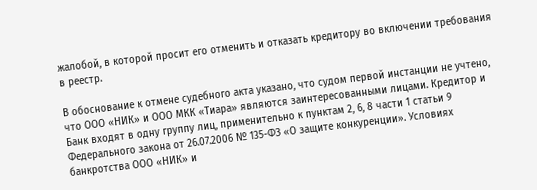жалобой, в которой просит его отменить и отказать кредитору во включении требования в реестр.

В обоснование к отмене судебного акта указано, что судом первой инстанции не учтено, что ООО «НИК» и ООО МКК «Тиара» являются заинтересованными лицами. Кредитор и Банк входят в одну группу лиц, применительно к пунктам 2, 6, 8 части 1 статьи 9 Федерального закона от 26.07.2006 № 135-ФЗ «О защите конкуренции». Условиях банкротства ООО «НИК» и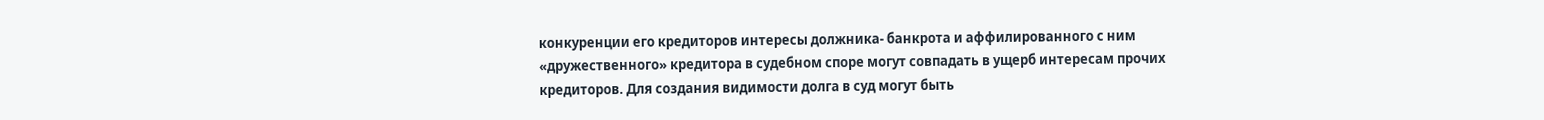конкуренции его кредиторов интересы должника- банкрота и аффилированного с ним «дружественного» кредитора в судебном споре могут совпадать в ущерб интересам прочих кредиторов. Для создания видимости долга в суд могут быть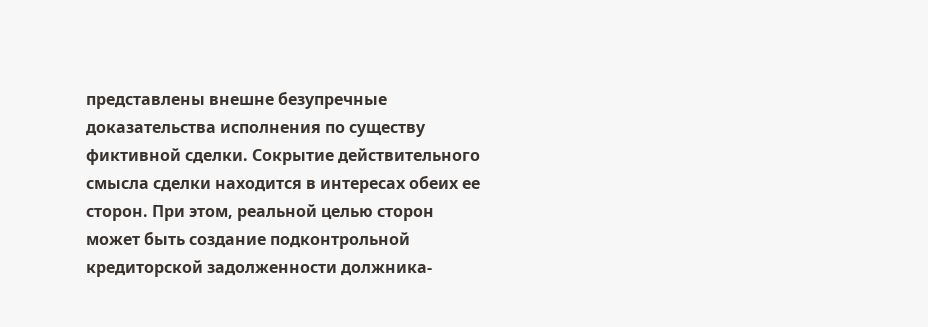представлены внешне безупречные доказательства исполнения по существу фиктивной сделки. Сокрытие действительного смысла сделки находится в интересах обеих ее сторон. При этом, реальной целью сторон может быть создание подконтрольной кредиторской задолженности должника-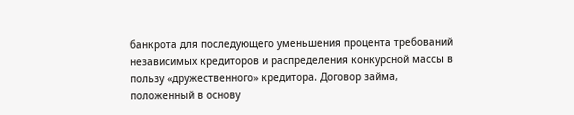банкрота для последующего уменьшения процента требований независимых кредиторов и распределения конкурсной массы в пользу «дружественного» кредитора. Договор займа, положенный в основу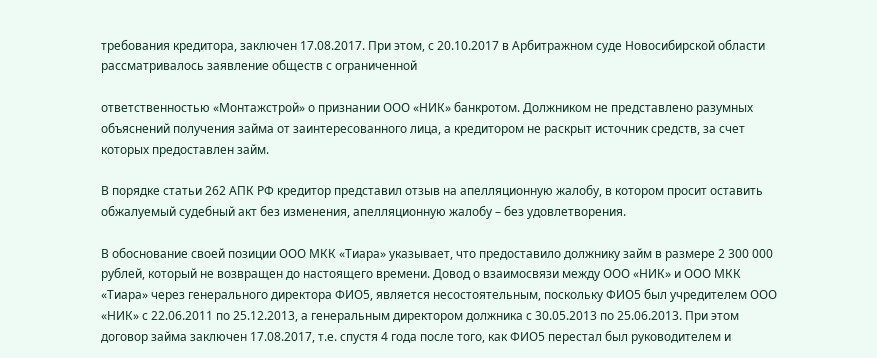требования кредитора, заключен 17.08.2017. При этом, с 20.10.2017 в Арбитражном суде Новосибирской области рассматривалось заявление обществ с ограниченной

ответственностью «Монтажстрой» о признании ООО «НИК» банкротом. Должником не представлено разумных объяснений получения займа от заинтересованного лица, а кредитором не раскрыт источник средств, за счет которых предоставлен займ.

В порядке статьи 262 АПК РФ кредитор представил отзыв на апелляционную жалобу, в котором просит оставить обжалуемый судебный акт без изменения, апелляционную жалобу – без удовлетворения.

В обоснование своей позиции ООО МКК «Тиара» указывает, что предоставило должнику займ в размере 2 300 000 рублей, который не возвращен до настоящего времени. Довод о взаимосвязи между ООО «НИК» и ООО МКК «Тиара» через генерального директора ФИО5, является несостоятельным, поскольку ФИО5 был учредителем ООО «НИК» с 22.06.2011 по 25.12.2013, а генеральным директором должника с 30.05.2013 по 25.06.2013. При этом договор займа заключен 17.08.2017, т.е. спустя 4 года после того, как ФИО5 перестал был руководителем и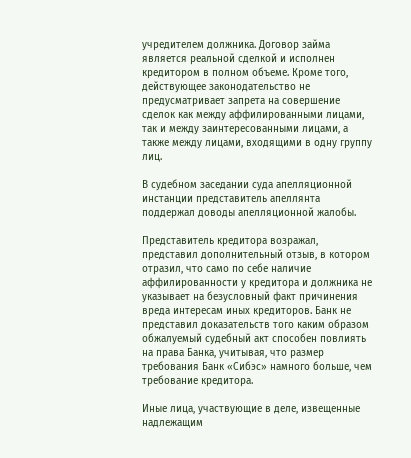учредителем должника. Договор займа является реальной сделкой и исполнен кредитором в полном объеме. Кроме того, действующее законодательство не предусматривает запрета на совершение сделок как между аффилированными лицами, так и между заинтересованными лицами, а также между лицами, входящими в одну группу лиц.

В судебном заседании суда апелляционной инстанции представитель апеллянта поддержал доводы апелляционной жалобы.

Представитель кредитора возражал, представил дополнительный отзыв, в котором отразил, что само по себе наличие аффилированности у кредитора и должника не указывает на безусловный факт причинения вреда интересам иных кредиторов. Банк не представил доказательств того каким образом обжалуемый судебный акт способен повлиять на права Банка, учитывая, что размер требования Банк «Сибэс» намного больше, чем требование кредитора.

Иные лица, участвующие в деле, извещенные надлежащим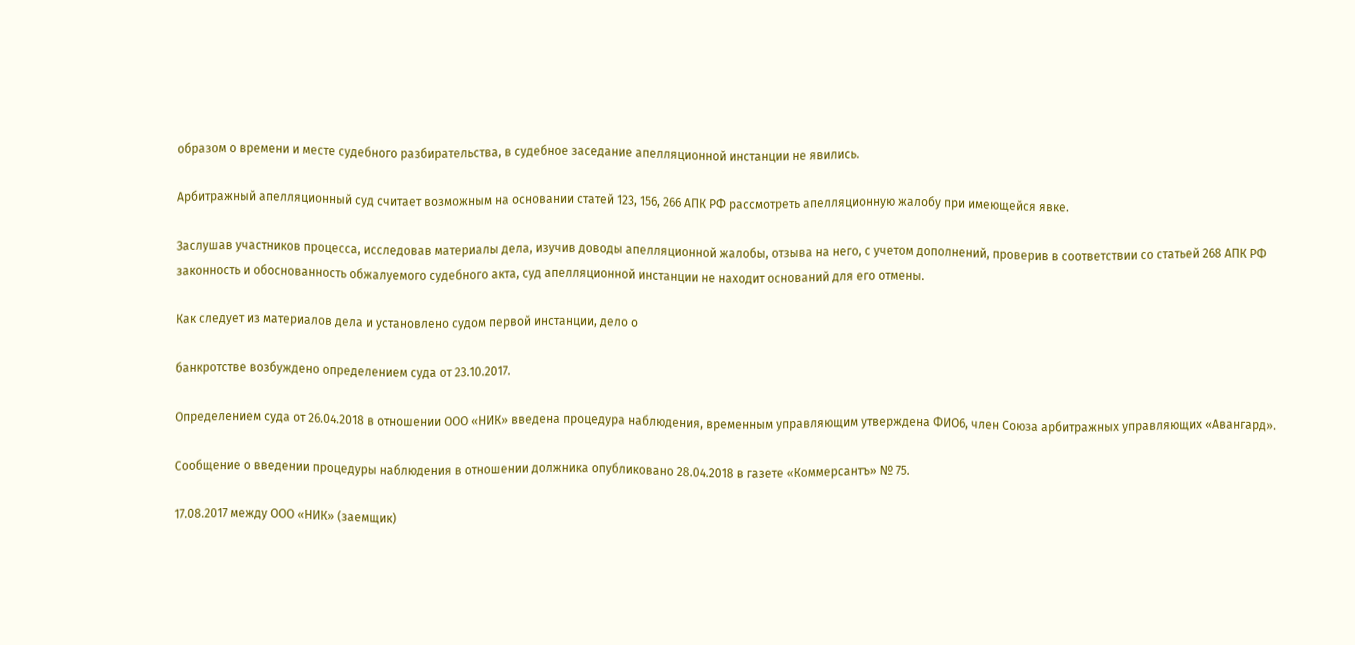образом о времени и месте судебного разбирательства, в судебное заседание апелляционной инстанции не явились.

Арбитражный апелляционный суд считает возможным на основании статей 123, 156, 266 АПК РФ рассмотреть апелляционную жалобу при имеющейся явке.

Заслушав участников процесса, исследовав материалы дела, изучив доводы апелляционной жалобы, отзыва на него, с учетом дополнений, проверив в соответствии со статьей 268 АПК РФ законность и обоснованность обжалуемого судебного акта, суд апелляционной инстанции не находит оснований для его отмены.

Как следует из материалов дела и установлено судом первой инстанции, дело о

банкротстве возбуждено определением суда от 23.10.2017.

Определением суда от 26.04.2018 в отношении ООО «НИК» введена процедура наблюдения, временным управляющим утверждена ФИО6, член Союза арбитражных управляющих «Авангард».

Сообщение о введении процедуры наблюдения в отношении должника опубликовано 28.04.2018 в газете «Коммерсантъ» № 75.

17.08.2017 между ООО «НИК» (заемщик)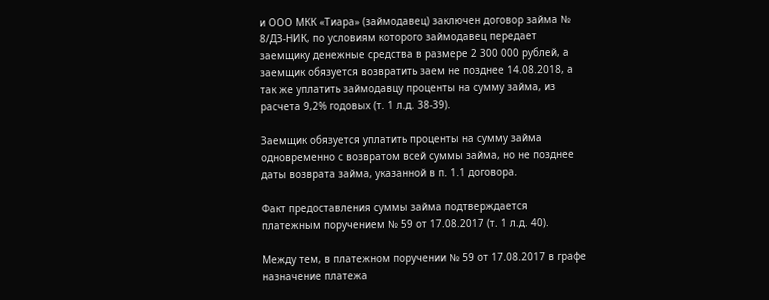и ООО МКК «Тиара» (займодавец) заключен договор займа № 8/ДЗ-НИК, по условиям которого займодавец передает заемщику денежные средства в размере 2 300 000 рублей, а заемщик обязуется возвратить заем не позднее 14.08.2018, а так же уплатить займодавцу проценты на сумму займа, из расчета 9,2% годовых (т. 1 л.д. 38-39).

Заемщик обязуется уплатить проценты на сумму займа одновременно с возвратом всей суммы займа, но не позднее даты возврата займа, указанной в п. 1.1 договора.

Факт предоставления суммы займа подтверждается платежным поручением № 59 от 17.08.2017 (т. 1 л.д. 40).

Между тем, в платежном поручении № 59 от 17.08.2017 в графе назначение платежа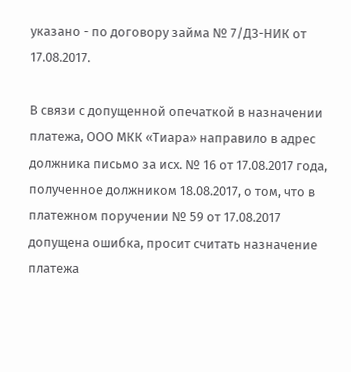указано - по договору займа № 7/ДЗ-НИК от 17.08.2017.

В связи с допущенной опечаткой в назначении платежа, ООО МКК «Тиара» направило в адрес должника письмо за исх. № 16 от 17.08.2017 года, полученное должником 18.08.2017, о том, что в платежном поручении № 59 от 17.08.2017 допущена ошибка, просит считать назначение платежа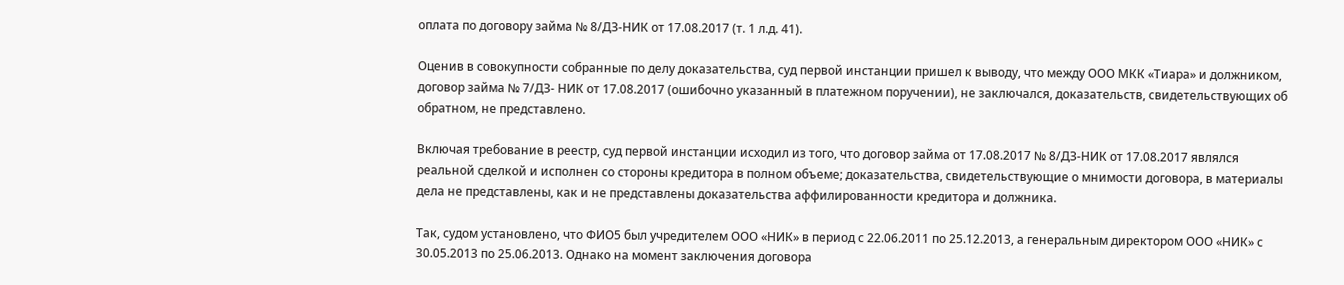оплата по договору займа № 8/ДЗ-НИК от 17.08.2017 (т. 1 л.д. 41).

Оценив в совокупности собранные по делу доказательства, суд первой инстанции пришел к выводу, что между ООО МКК «Тиара» и должником, договор займа № 7/ДЗ- НИК от 17.08.2017 (ошибочно указанный в платежном поручении), не заключался, доказательств, свидетельствующих об обратном, не представлено.

Включая требование в реестр, суд первой инстанции исходил из того, что договор займа от 17.08.2017 № 8/ДЗ-НИК от 17.08.2017 являлся реальной сделкой и исполнен со стороны кредитора в полном объеме; доказательства, свидетельствующие о мнимости договора, в материалы дела не представлены, как и не представлены доказательства аффилированности кредитора и должника.

Так, судом установлено, что ФИО5 был учредителем ООО «НИК» в период с 22.06.2011 по 25.12.2013, а генеральным директором ООО «НИК» с 30.05.2013 по 25.06.2013. Однако на момент заключения договора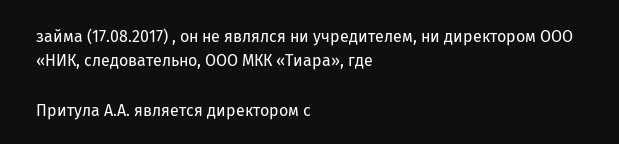займа (17.08.2017) , он не являлся ни учредителем, ни директором ООО «НИК, следовательно, ООО МКК «Тиара», где

Притула А.А. является директором с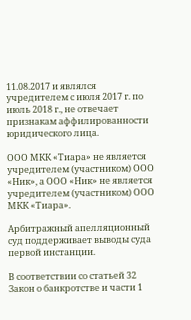11.08.2017 и являлся учредителем с июля 2017 г. по июль 2018 г., не отвечает признакам аффилированности юридического лица.

ООО МКК «Тиара» не является учредителем (участником) ООО «Ник», а ООО «Ник» не является учредителем (участником) ООО МКК «Тиара».

Арбитражный апелляционный суд поддерживает выводы суда первой инстанции.

В соответствии со статьей 32 Закон о банкротстве и части 1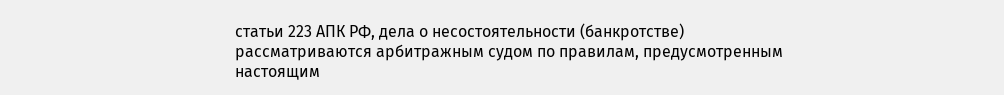статьи 223 АПК РФ, дела о несостоятельности (банкротстве) рассматриваются арбитражным судом по правилам, предусмотренным настоящим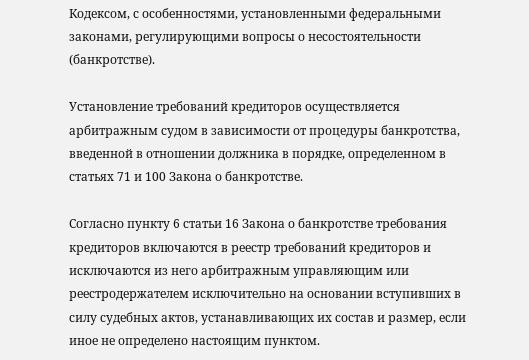Кодексом, с особенностями, установленными федеральными законами, регулирующими вопросы о несостоятельности (банкротстве).

Установление требований кредиторов осуществляется арбитражным судом в зависимости от процедуры банкротства, введенной в отношении должника в порядке, определенном в статьях 71 и 100 Закона о банкротстве.

Согласно пункту 6 статьи 16 Закона о банкротстве требования кредиторов включаются в реестр требований кредиторов и исключаются из него арбитражным управляющим или реестродержателем исключительно на основании вступивших в силу судебных актов, устанавливающих их состав и размер, если иное не определено настоящим пунктом.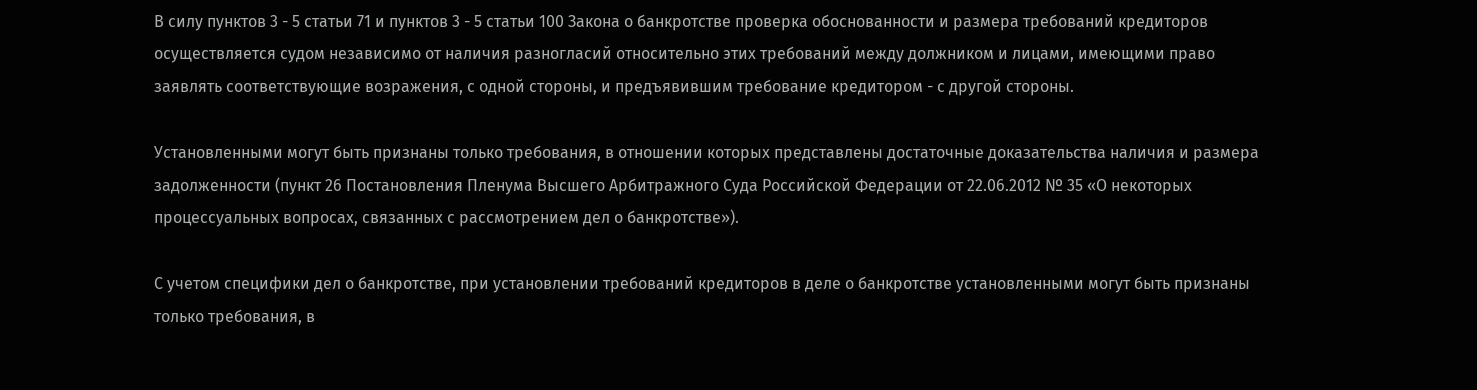В силу пунктов 3 - 5 статьи 71 и пунктов 3 - 5 статьи 100 Закона о банкротстве проверка обоснованности и размера требований кредиторов осуществляется судом независимо от наличия разногласий относительно этих требований между должником и лицами, имеющими право заявлять соответствующие возражения, с одной стороны, и предъявившим требование кредитором - с другой стороны.

Установленными могут быть признаны только требования, в отношении которых представлены достаточные доказательства наличия и размера задолженности (пункт 26 Постановления Пленума Высшего Арбитражного Суда Российской Федерации от 22.06.2012 № 35 «О некоторых процессуальных вопросах, связанных с рассмотрением дел о банкротстве»).

С учетом специфики дел о банкротстве, при установлении требований кредиторов в деле о банкротстве установленными могут быть признаны только требования, в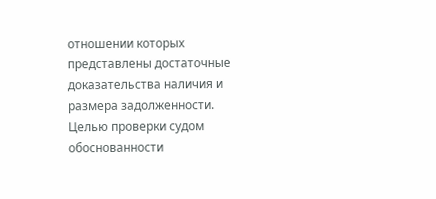отношении которых представлены достаточные доказательства наличия и размера задолженности. Целью проверки судом обоснованности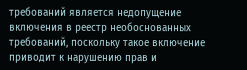требований является недопущение включения в реестр необоснованных требований, поскольку такое включение приводит к нарушению прав и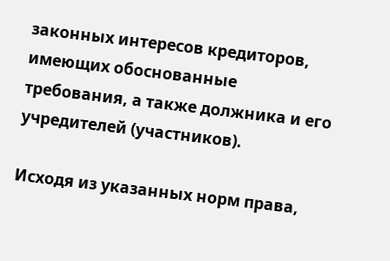законных интересов кредиторов, имеющих обоснованные требования, а также должника и его учредителей (участников).

Исходя из указанных норм права,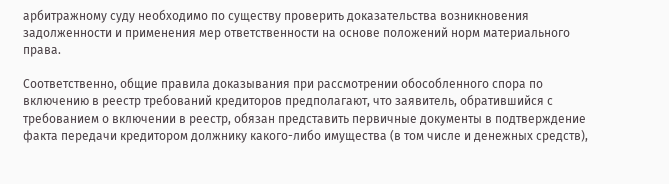арбитражному суду необходимо по существу проверить доказательства возникновения задолженности и применения мер ответственности на основе положений норм материального права.

Соответственно, общие правила доказывания при рассмотрении обособленного спора по включению в реестр требований кредиторов предполагают, что заявитель, обратившийся с требованием о включении в реестр, обязан представить первичные документы в подтверждение факта передачи кредитором должнику какого-либо имущества (в том числе и денежных средств),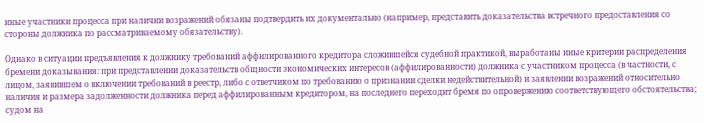иные участники процесса при наличии возражений обязаны подтвердить их документально (например, представить доказательства встречного предоставления со стороны должника по рассматриваемому обязательству).

Однако в ситуации предъявления к должнику требований аффилированного кредитора сложившейся судебной практикой, выработаны иные критерии распределения бремени доказывания: при представлении доказательств общности экономических интересов (аффилированности) должника с участником процесса (в частности, с лицом, заявившем о включении требований в реестр, либо с ответчиком по требованию о признании сделки недействительной) и заявлении возражений относительно наличия и размера задолженности должника перед аффилированным кредитором, на последнего переходит бремя по опровержению соответствующего обстоятельства; судом на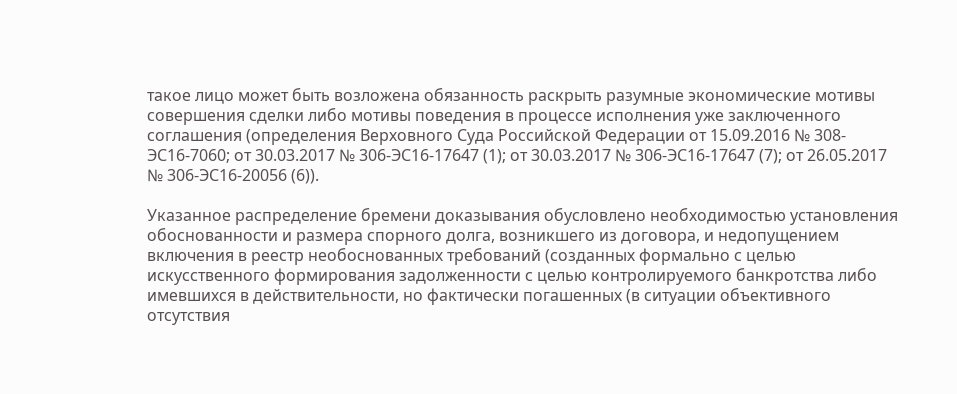такое лицо может быть возложена обязанность раскрыть разумные экономические мотивы совершения сделки либо мотивы поведения в процессе исполнения уже заключенного соглашения (определения Верховного Суда Российской Федерации от 15.09.2016 № 308- ЭС16-7060; от 30.03.2017 № 306-ЭС16-17647 (1); от 30.03.2017 № 306-ЭС16-17647 (7); от 26.05.2017 № 306-ЭС16-20056 (6)).

Указанное распределение бремени доказывания обусловлено необходимостью установления обоснованности и размера спорного долга, возникшего из договора, и недопущением включения в реестр необоснованных требований (созданных формально с целью искусственного формирования задолженности с целью контролируемого банкротства либо имевшихся в действительности, но фактически погашенных (в ситуации объективного отсутствия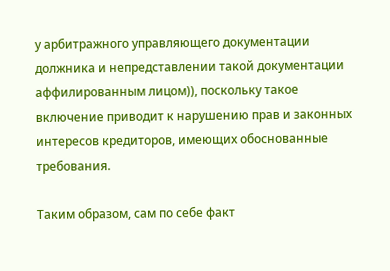у арбитражного управляющего документации должника и непредставлении такой документации аффилированным лицом)), поскольку такое включение приводит к нарушению прав и законных интересов кредиторов, имеющих обоснованные требования.

Таким образом, сам по себе факт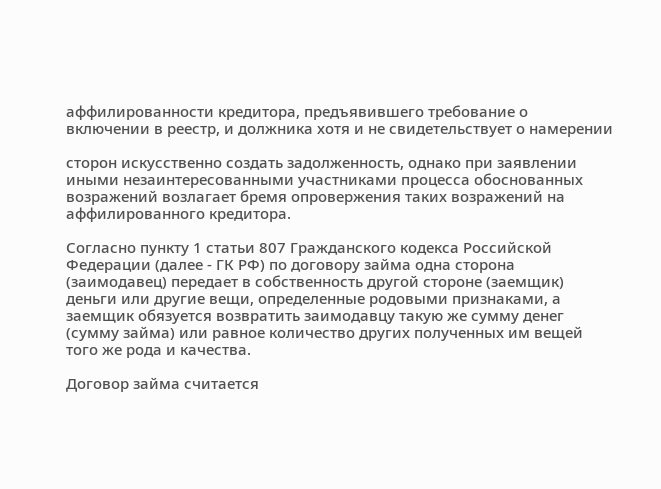аффилированности кредитора, предъявившего требование о включении в реестр, и должника хотя и не свидетельствует о намерении

сторон искусственно создать задолженность, однако при заявлении иными незаинтересованными участниками процесса обоснованных возражений возлагает бремя опровержения таких возражений на аффилированного кредитора.

Согласно пункту 1 статьи 807 Гражданского кодекса Российской Федерации (далее - ГК РФ) по договору займа одна сторона (заимодавец) передает в собственность другой стороне (заемщик) деньги или другие вещи, определенные родовыми признаками, а заемщик обязуется возвратить заимодавцу такую же сумму денег (сумму займа) или равное количество других полученных им вещей того же рода и качества.

Договор займа считается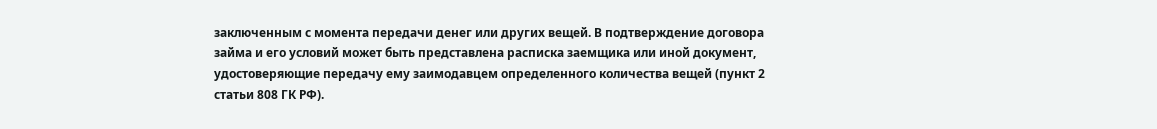заключенным с момента передачи денег или других вещей. В подтверждение договора займа и его условий может быть представлена расписка заемщика или иной документ, удостоверяющие передачу ему заимодавцем определенного количества вещей (пункт 2 статьи 808 ГК РФ).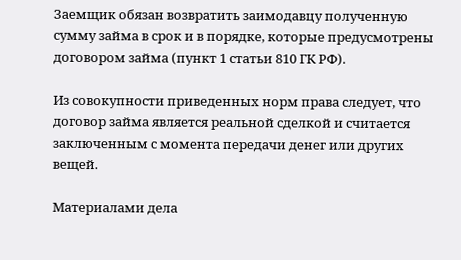Заемщик обязан возвратить заимодавцу полученную сумму займа в срок и в порядке, которые предусмотрены договором займа (пункт 1 статьи 810 ГК РФ).

Из совокупности приведенных норм права следует, что договор займа является реальной сделкой и считается заключенным с момента передачи денег или других вещей.

Материалами дела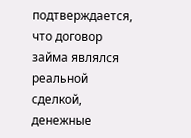подтверждается, что договор займа являлся реальной сделкой, денежные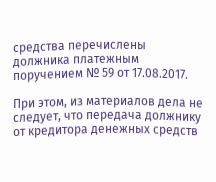средства перечислены должника платежным поручением № 59 от 17.08.2017.

При этом, из материалов дела не следует, что передача должнику от кредитора денежных средств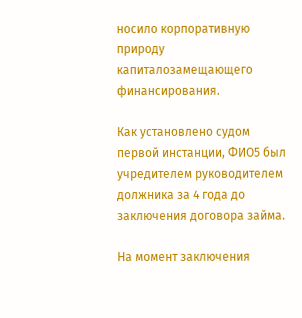носило корпоративную природу капиталозамещающего финансирования.

Как установлено судом первой инстанции, ФИО5 был учредителем руководителем должника за 4 года до заключения договора займа.

На момент заключения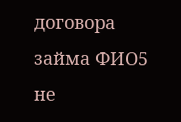договора займа ФИО5 не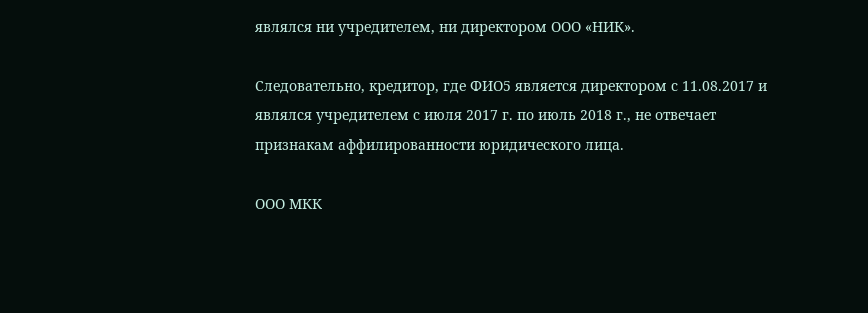являлся ни учредителем, ни директором ООО «НИК».

Следовательно, кредитор, где ФИО5 является директором с 11.08.2017 и являлся учредителем с июля 2017 г. по июль 2018 г., не отвечает признакам аффилированности юридического лица.

ООО МКК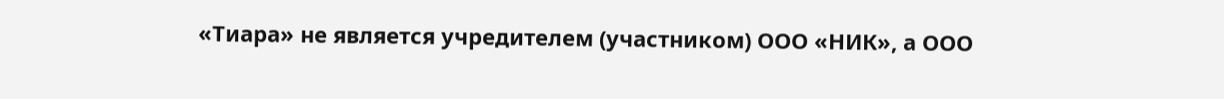«Тиара» не является учредителем (участником) ООО «НИК», а ООО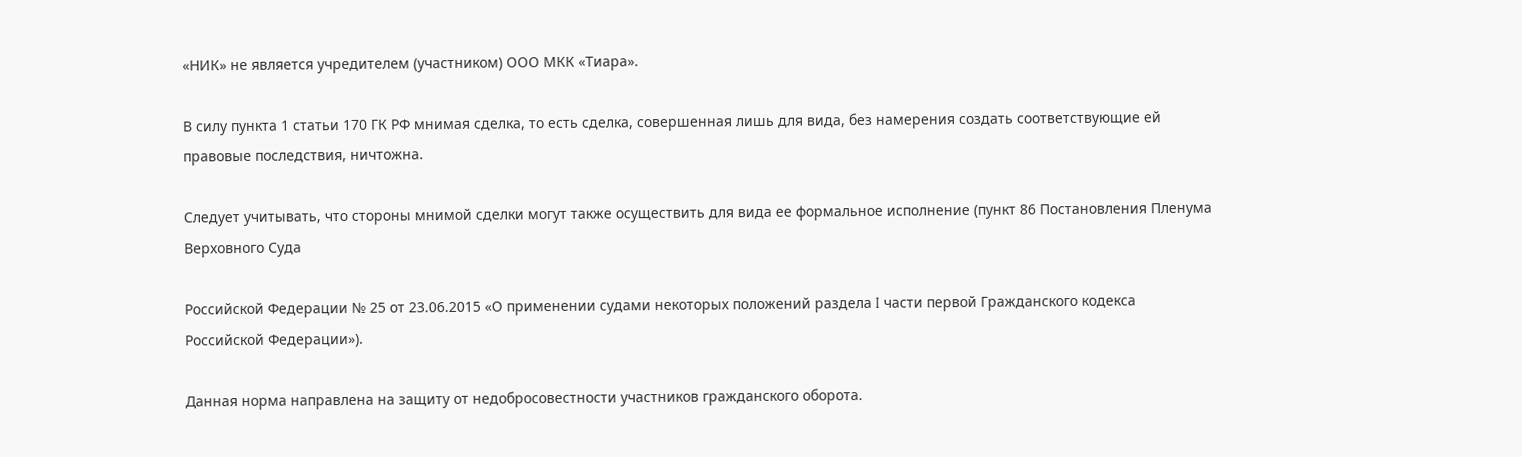«НИК» не является учредителем (участником) ООО МКК «Тиара».

В силу пункта 1 статьи 170 ГК РФ мнимая сделка, то есть сделка, совершенная лишь для вида, без намерения создать соответствующие ей правовые последствия, ничтожна.

Следует учитывать, что стороны мнимой сделки могут также осуществить для вида ее формальное исполнение (пункт 86 Постановления Пленума Верховного Суда

Российской Федерации № 25 от 23.06.2015 «О применении судами некоторых положений раздела I части первой Гражданского кодекса Российской Федерации»).

Данная норма направлена на защиту от недобросовестности участников гражданского оборота.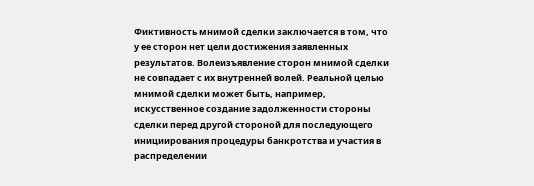Фиктивность мнимой сделки заключается в том, что у ее сторон нет цели достижения заявленных результатов. Волеизъявление сторон мнимой сделки не совпадает с их внутренней волей. Реальной целью мнимой сделки может быть, например, искусственное создание задолженности стороны сделки перед другой стороной для последующего инициирования процедуры банкротства и участия в распределении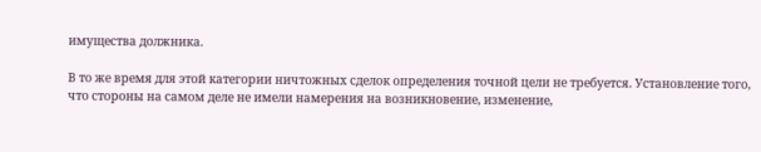имущества должника.

В то же время для этой категории ничтожных сделок определения точной цели не требуется. Установление того, что стороны на самом деле не имели намерения на возникновение, изменение,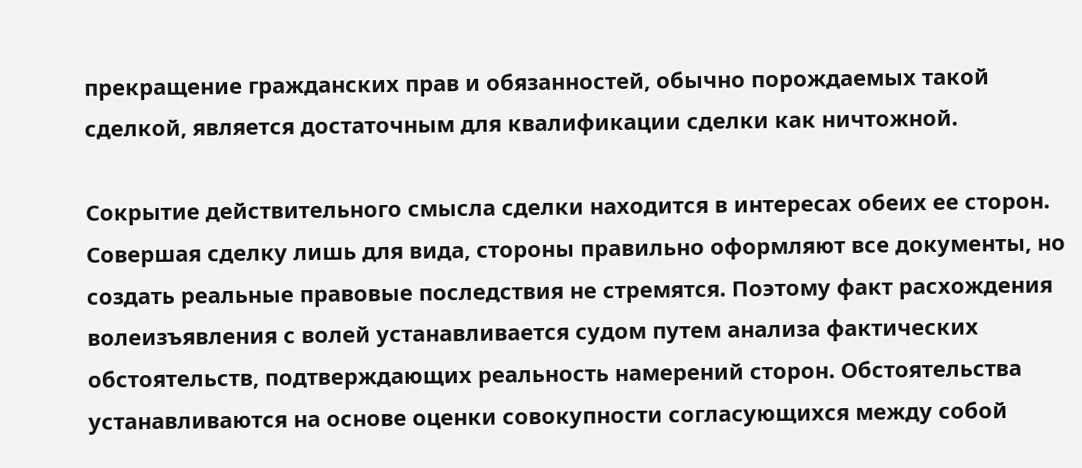прекращение гражданских прав и обязанностей, обычно порождаемых такой сделкой, является достаточным для квалификации сделки как ничтожной.

Сокрытие действительного смысла сделки находится в интересах обеих ее сторон. Совершая сделку лишь для вида, стороны правильно оформляют все документы, но создать реальные правовые последствия не стремятся. Поэтому факт расхождения волеизъявления с волей устанавливается судом путем анализа фактических обстоятельств, подтверждающих реальность намерений сторон. Обстоятельства устанавливаются на основе оценки совокупности согласующихся между собой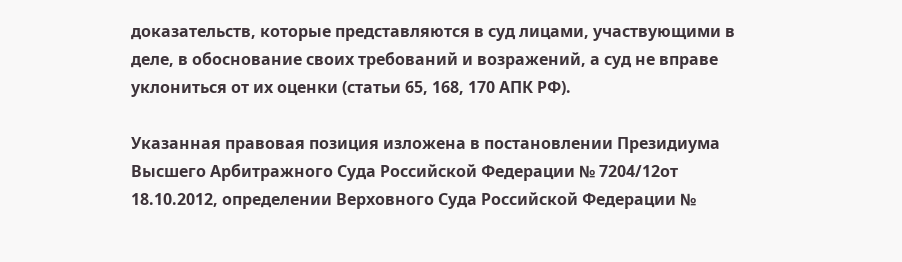доказательств, которые представляются в суд лицами, участвующими в деле, в обоснование своих требований и возражений, а суд не вправе уклониться от их оценки (статьи 65, 168, 170 АПК РФ).

Указанная правовая позиция изложена в постановлении Президиума Высшего Арбитражного Суда Российской Федерации № 7204/12от 18.10.2012, определении Верховного Суда Российской Федерации №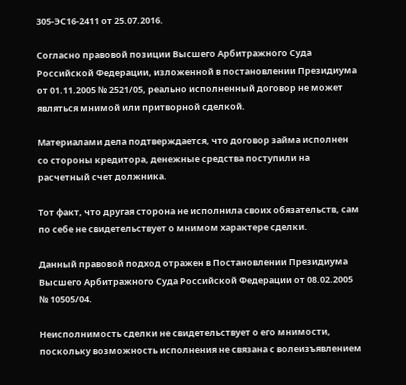305-ЭС16-2411 от 25.07.2016.

Согласно правовой позиции Высшего Арбитражного Суда Российской Федерации, изложенной в постановлении Президиума от 01.11.2005 № 2521/05, реально исполненный договор не может являться мнимой или притворной сделкой.

Материалами дела подтверждается, что договор займа исполнен со стороны кредитора, денежные средства поступили на расчетный счет должника.

Тот факт, что другая сторона не исполнила своих обязательств, сам по себе не свидетельствует о мнимом характере сделки.

Данный правовой подход отражен в Постановлении Президиума Высшего Арбитражного Суда Российской Федерации от 08.02.2005 № 10505/04.

Неисполнимость сделки не свидетельствует о его мнимости, поскольку возможность исполнения не связана с волеизъявлением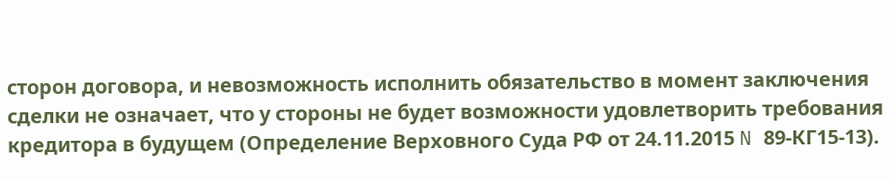сторон договора, и невозможность исполнить обязательство в момент заключения сделки не означает, что у стороны не будет возможности удовлетворить требования кредитора в будущем (Определение Верховного Суда РФ от 24.11.2015 N 89-КГ15-13).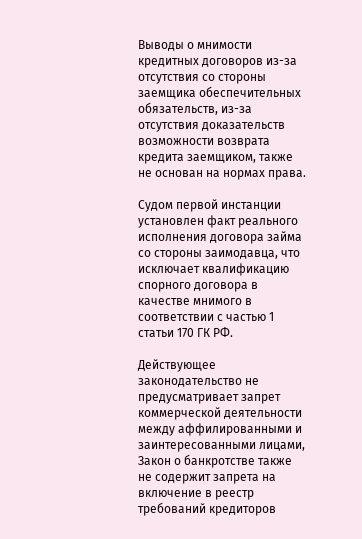Выводы о мнимости кредитных договоров из-за отсутствия со стороны заемщика обеспечительных обязательств, из-за отсутствия доказательств возможности возврата кредита заемщиком, также не основан на нормах права.

Судом первой инстанции установлен факт реального исполнения договора займа со стороны заимодавца, что исключает квалификацию спорного договора в качестве мнимого в соответствии с частью 1 статьи 170 ГК РФ.

Действующее законодательство не предусматривает запрет коммерческой деятельности между аффилированными и заинтересованными лицами, Закон о банкротстве также не содержит запрета на включение в реестр требований кредиторов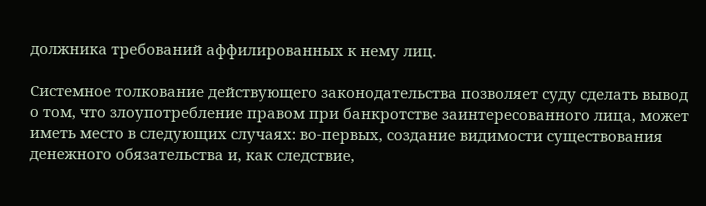должника требований аффилированных к нему лиц.

Системное толкование действующего законодательства позволяет суду сделать вывод о том, что злоупотребление правом при банкротстве заинтересованного лица, может иметь место в следующих случаях: во-первых, создание видимости существования денежного обязательства и, как следствие,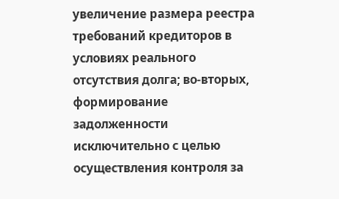увеличение размера реестра требований кредиторов в условиях реального отсутствия долга; во-вторых, формирование задолженности исключительно с целью осуществления контроля за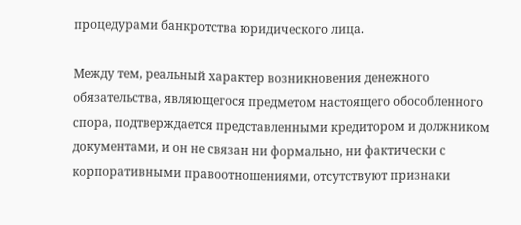процедурами банкротства юридического лица.

Между тем, реальный характер возникновения денежного обязательства, являющегося предметом настоящего обособленного спора, подтверждается представленными кредитором и должником документами, и он не связан ни формально, ни фактически с корпоративными правоотношениями, отсутствуют признаки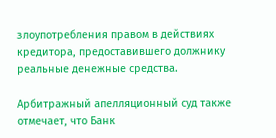злоупотребления правом в действиях кредитора, предоставившего должнику реальные денежные средства.

Арбитражный апелляционный суд также отмечает, что Банк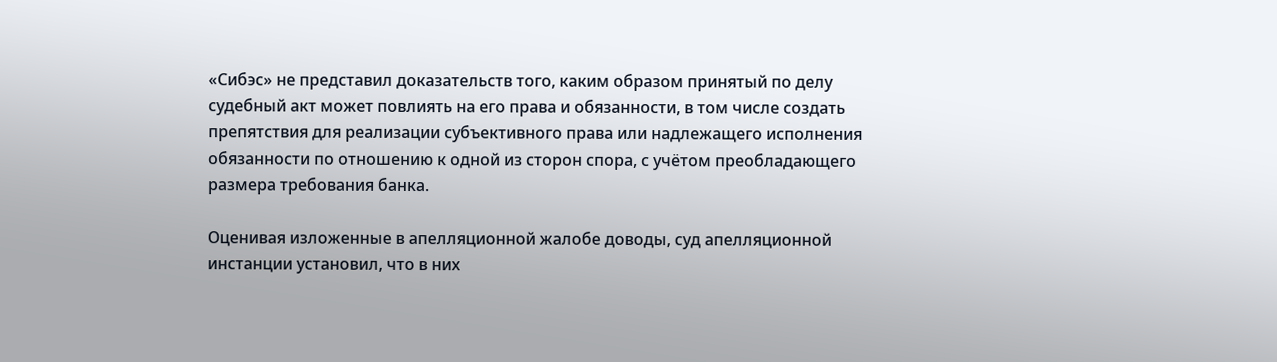«Сибэс» не представил доказательств того, каким образом принятый по делу судебный акт может повлиять на его права и обязанности, в том числе создать препятствия для реализации субъективного права или надлежащего исполнения обязанности по отношению к одной из сторон спора, с учётом преобладающего размера требования банка.

Оценивая изложенные в апелляционной жалобе доводы, суд апелляционной инстанции установил, что в них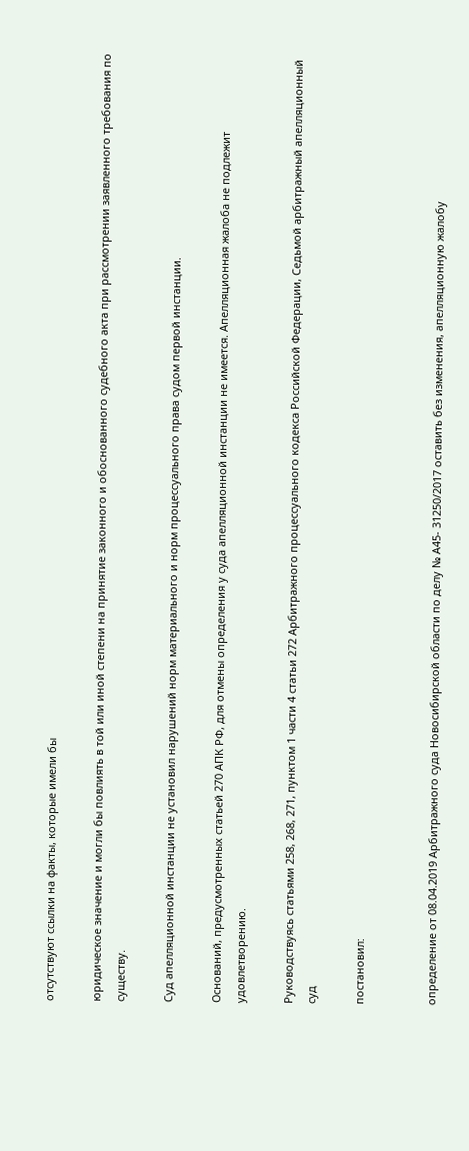отсутствуют ссылки на факты, которые имели бы

юридическое значение и могли бы повлиять в той или иной степени на принятие законного и обоснованного судебного акта при рассмотрении заявленного требования по существу.

Суд апелляционной инстанции не установил нарушений норм материального и норм процессуального права судом первой инстанции.

Оснований, предусмотренных статьей 270 АПК РФ, для отмены определения у суда апелляционной инстанции не имеется. Апелляционная жалоба не подлежит удовлетворению.

Руководствуясь статьями 258, 268, 271, пунктом 1 части 4 статьи 272 Арбитражного процессуального кодекса Российской Федерации, Седьмой арбитражный апелляционный суд

постановил:


определение от 08.04.2019 Арбитражного суда Новосибирской области по делу № А45- 31250/2017 оставить без изменения, апелляционную жалобу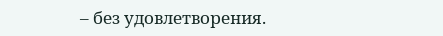– без удовлетворения.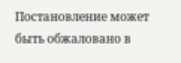Постановление может быть обжаловано в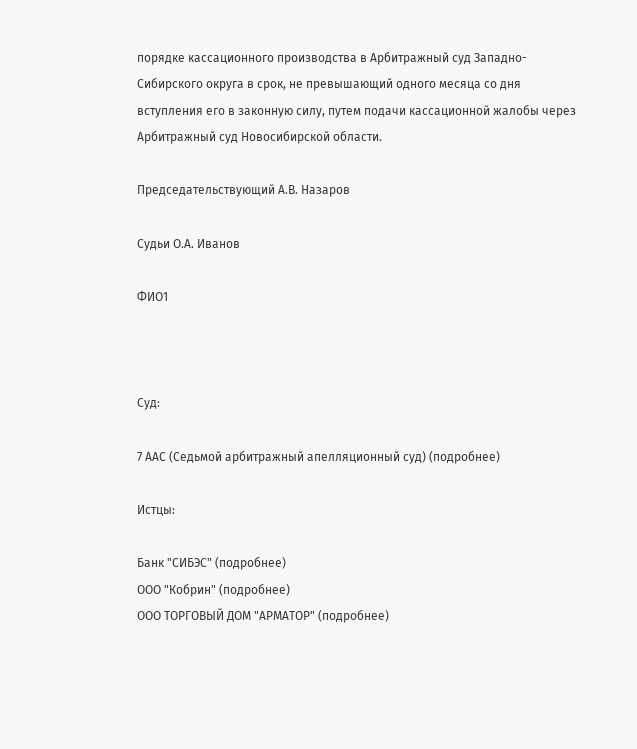порядке кассационного производства в Арбитражный суд Западно-Сибирского округа в срок, не превышающий одного месяца со дня вступления его в законную силу, путем подачи кассационной жалобы через Арбитражный суд Новосибирской области.

Председательствующий А.В. Назаров

Судьи О.А. Иванов

ФИО1



Суд:

7 ААС (Седьмой арбитражный апелляционный суд) (подробнее)

Истцы:

Банк "СИБЭС" (подробнее)
ООО "Кобрин" (подробнее)
ООО ТОРГОВЫЙ ДОМ "АРМАТОР" (подробнее)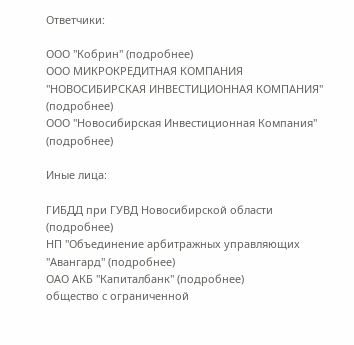Ответчики:

ООО "Кобрин" (подробнее)
ООО МИКРОКРЕДИТНАЯ КОМПАНИЯ "НОВОСИБИРСКАЯ ИНВЕСТИЦИОННАЯ КОМПАНИЯ" (подробнее)
ООО "Новосибирская Инвестиционная Компания" (подробнее)

Иные лица:

ГИБДД при ГУВД Новосибирской области (подробнее)
НП "Объединение арбитражных управляющих "Авангард" (подробнее)
ОАО АКБ "Капиталбанк" (подробнее)
общество с ограниченной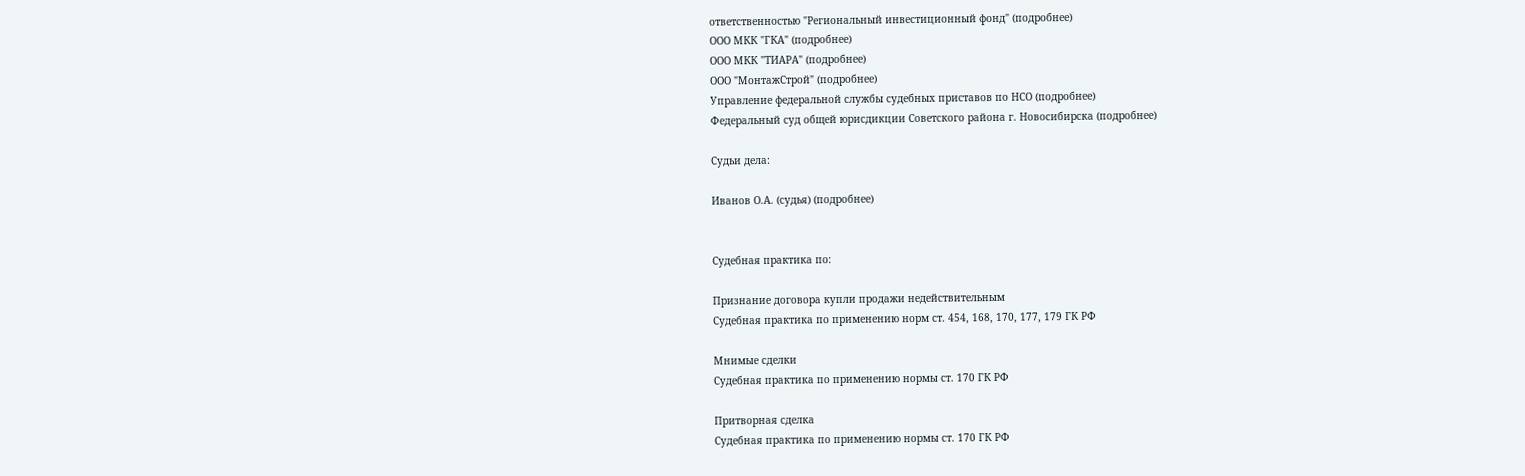ответственностью "Региональный инвестиционный фонд" (подробнее)
ООО МКК "ГКА" (подробнее)
ООО МКК "ТИАРА" (подробнее)
ООО "МонтажСтрой" (подробнее)
Управление федеральной службы судебных приставов по НСО (подробнее)
Федеральный суд общей юрисдикции Советского района г. Новосибирска (подробнее)

Судьи дела:

Иванов О.А. (судья) (подробнее)


Судебная практика по:

Признание договора купли продажи недействительным
Судебная практика по применению норм ст. 454, 168, 170, 177, 179 ГК РФ

Мнимые сделки
Судебная практика по применению нормы ст. 170 ГК РФ

Притворная сделка
Судебная практика по применению нормы ст. 170 ГК РФ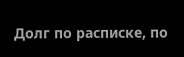Долг по расписке, по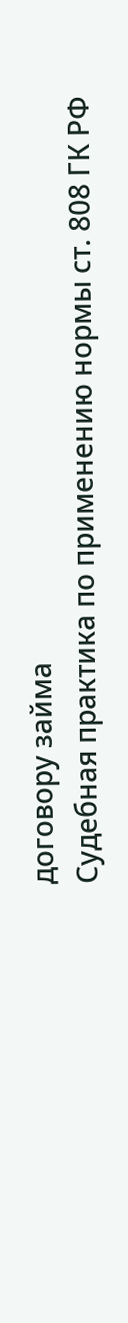договору займа
Судебная практика по применению нормы ст. 808 ГК РФ